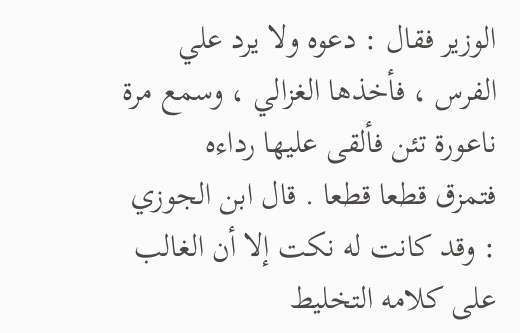الوزير فقال : دعوه ولا يرد علي الفرس ، فأخذها الغزالي ، وسمع مرة ناعورة تئن فألقى عليها رداءه
فتمزق قطعا قطعا . قال ابن الجوزي : وقد كانت له نكت إلا أن الغالب على كلامه التخليط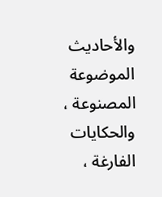والأحاديث الموضوعة المصنوعة ، والحكايات الفارغة ،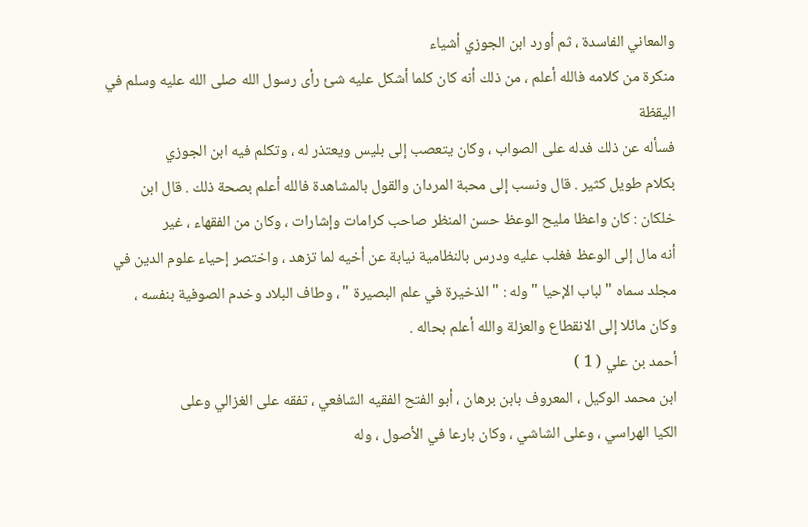والمعاني الفاسدة ، ثم أورد ابن الجوزي أشياء
منكرة من كلامه فالله أعلم ، من ذلك أنه كان كلما أشكل عليه شئ رأى رسول الله صلى الله عليه وسلم في اليقظة
فسأله عن ذلك فدله على الصواب ، وكان يتعصب إلى بليس ويعتذر له ، وتكلم فيه ابن الجوزي
بكلام طويل كثير . قال ونسب إلى محبة المردان والقول بالمشاهدة فالله أعلم بصحة ذلك . قال ابن
خلكان : كان واعظا مليح الوعظ حسن المنظر صاحب كرامات وإشارات ، وكان من الفقهاء ، غير
أنه مال إلى الوعظ فغلب عليه ودرس بالنظامية نيابة عن أخيه لما تزهد ، واختصر إحياء علوم الدين في
مجلد سماه " لباب الإحيا " وله : " الذخيرة في علم البصيرة " ، وطاف البلاد وخدم الصوفية بنفسه ،
وكان مائلا إلى الانقطاع والعزلة والله أعلم بحاله .
أحمد بن علي ( 1 )
ابن محمد الوكيل ، المعروف بابن برهان ، أبو الفتح الفقيه الشافعي ، تفقه على الغزالي وعلى
الكيا الهراسي ، وعلى الشاشي ، وكان بارعا في الأصول ، وله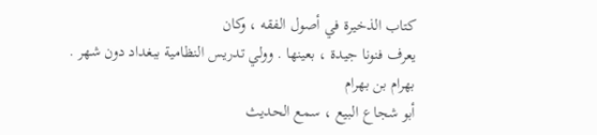كتاب الذخيرة في أصول الفقه ، وكان
يعرف فنونا جيدة ، بعينها . وولي تدريس النظامية ببغداد دون شهر .
بهرام بن بهرام
أبو شجاع البيع ، سمع الحديث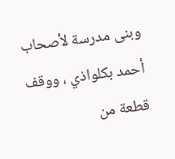وبنى مدرسة لأصحاب أحمد بكلواذي ، ووقف قطعة من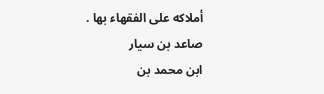أملاكه على الفقهاء بها .
صاعد بن سيار
ابن محمد بن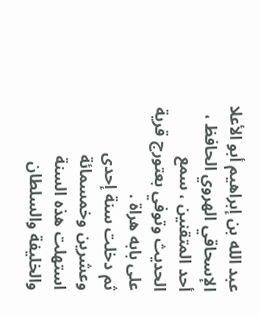عبد الله بن إبراهيم أبو الأعلا الإسحاقي الهروي الحافظ ، أحد المتقنين ، سمع
الحديث وتوفي بعتورج قرية على بابه هراة .
ثم دخلت سنة إحدى وعشرين وخمسمائة
استهلت هذه السنة والخليفة والسلطان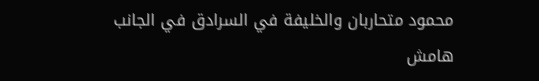محمود متحاربان والخليفة في السرادق في الجانب
هامش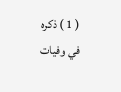( 1 ) ذكره في وفيات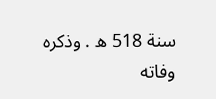سنة 518 ه . وذكره وفاته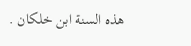هذه السنة ابن خلكان .